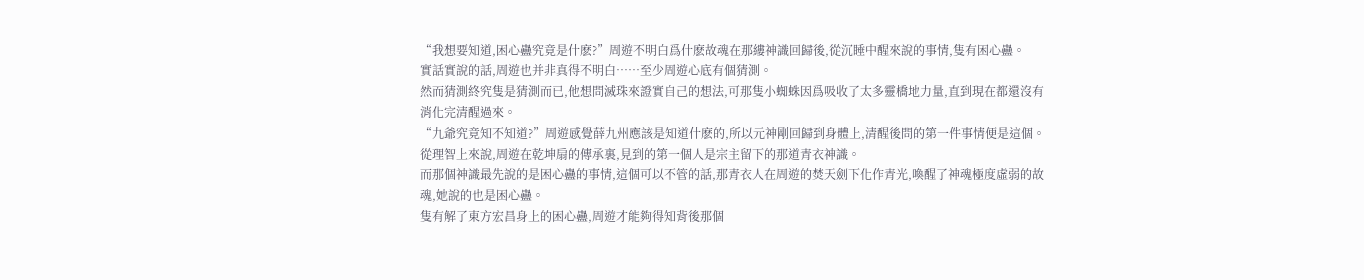“我想要知道,困心蠱究竟是什麽?”周遊不明白爲什麽故魂在那縷神識回歸後,從沉睡中醒來說的事情,隻有困心蠱。
實話實說的話,周遊也并非真得不明白……至少周遊心底有個猜測。
然而猜測終究隻是猜測而已,他想問滅珠來證實自己的想法,可那隻小蜘蛛因爲吸收了太多靈橋地力量,直到現在都還沒有消化完清醒過來。
“九爺究竟知不知道?”周遊感覺薛九州應該是知道什麽的,所以元神剛回歸到身體上,清醒後問的第一件事情便是這個。
從理智上來說,周遊在乾坤扇的傳承裏,見到的第一個人是宗主留下的那道青衣神識。
而那個神識最先說的是困心蠱的事情,這個可以不管的話,那青衣人在周遊的焚天劍下化作青光,喚醒了神魂極度虛弱的故魂,她說的也是困心蠱。
隻有解了東方宏昌身上的困心蠱,周遊才能夠得知背後那個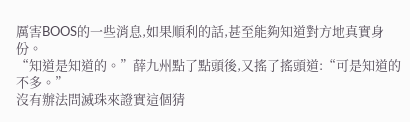厲害BOOS的一些消息,如果順利的話,甚至能夠知道對方地真實身份。
“知道是知道的。”薛九州點了點頭後,又搖了搖頭道:“可是知道的不多。”
沒有辦法問滅珠來證實這個猜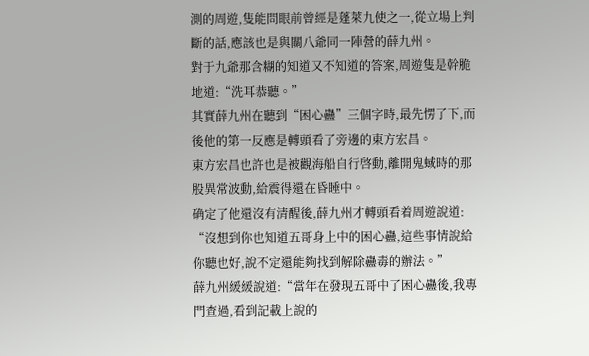測的周遊,隻能問眼前曾經是蓬萊九使之一,從立場上判斷的話,應該也是與關八爺同一陣營的薛九州。
對于九爺那含糊的知道又不知道的答案,周遊隻是幹脆地道:“洗耳恭聽。”
其實薛九州在聽到“困心蠱”三個字時,最先愣了下,而後他的第一反應是轉頭看了旁邊的東方宏昌。
東方宏昌也許也是被觀海船自行啓動,離開鬼蜮時的那股異常波動,給震得還在昏睡中。
确定了他還沒有清醒後,薛九州才轉頭看着周遊說道:
“沒想到你也知道五哥身上中的困心蠱,這些事情說給你聽也好,說不定還能夠找到解除蠱毒的辦法。”
薛九州緩緩說道:“當年在發現五哥中了困心蠱後,我專門查過,看到記載上說的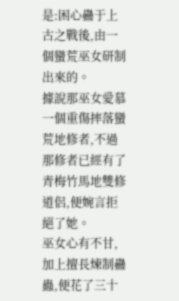是:困心蠱于上古之戰後,由一個蠻荒巫女研制出來的。
據說那巫女愛慕一個重傷摔落蠻荒地修者,不過那修者已經有了青梅竹馬地雙修道侶,便婉言拒絕了她。
巫女心有不甘,加上擅長煉制蠱蟲,便花了三十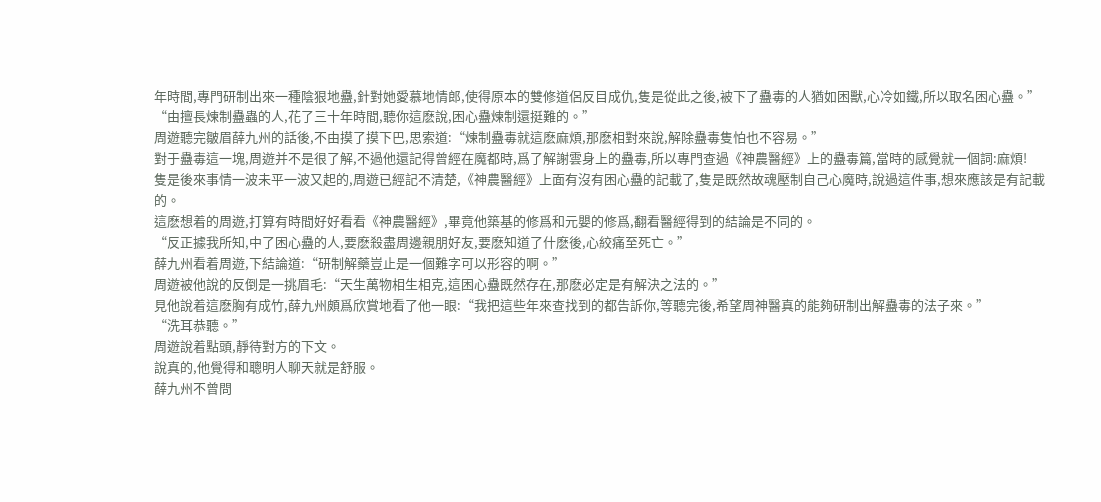年時間,專門研制出來一種陰狠地蠱,針對她愛慕地情郎,使得原本的雙修道侶反目成仇,隻是從此之後,被下了蠱毒的人猶如困獸,心冷如鐵,所以取名困心蠱。”
“由擅長煉制蠱蟲的人,花了三十年時間,聽你這麽說,困心蠱煉制還挺難的。”
周遊聽完皺眉薛九州的話後,不由摸了摸下巴,思索道:“煉制蠱毒就這麽麻煩,那麽相對來說,解除蠱毒隻怕也不容易。”
對于蠱毒這一塊,周遊并不是很了解,不過他還記得曾經在魔都時,爲了解謝雲身上的蠱毒,所以專門查過《神農醫經》上的蠱毒篇,當時的感覺就一個詞:麻煩!
隻是後來事情一波未平一波又起的,周遊已經記不清楚,《神農醫經》上面有沒有困心蠱的記載了,隻是既然故魂壓制自己心魔時,說過這件事,想來應該是有記載的。
這麽想着的周遊,打算有時間好好看看《神農醫經》,畢竟他築基的修爲和元嬰的修爲,翻看醫經得到的結論是不同的。
“反正據我所知,中了困心蠱的人,要麽殺盡周邊親朋好友,要麽知道了什麽後,心絞痛至死亡。”
薛九州看着周遊,下結論道:“研制解藥豈止是一個難字可以形容的啊。”
周遊被他說的反倒是一挑眉毛:“天生萬物相生相克,這困心蠱既然存在,那麽必定是有解決之法的。”
見他說着這麽胸有成竹,薛九州頗爲欣賞地看了他一眼:“我把這些年來查找到的都告訴你,等聽完後,希望周神醫真的能夠研制出解蠱毒的法子來。”
“洗耳恭聽。”
周遊說着點頭,靜待對方的下文。
說真的,他覺得和聰明人聊天就是舒服。
薛九州不曾問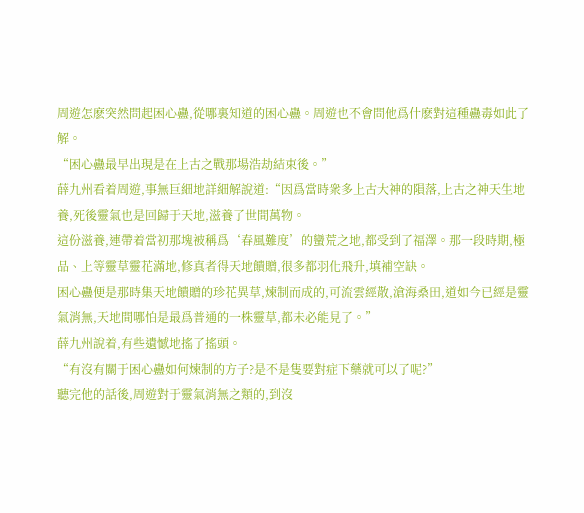周遊怎麽突然問起困心蠱,從哪裏知道的困心蠱。周遊也不會問他爲什麽對這種蠱毒如此了解。
“困心蠱最早出現是在上古之戰那場浩劫結束後。”
薛九州看着周遊,事無巨細地詳細解說道:“因爲當時衆多上古大神的隕落,上古之神天生地養,死後靈氣也是回歸于天地,滋養了世間萬物。
這份滋養,連帶着當初那塊被稱爲‘春風難度’的蠻荒之地,都受到了福澤。那一段時期,極品、上等靈草靈花滿地,修真者得天地饋贈,很多都羽化飛升,填補空缺。
困心蠱便是那時集天地饋贈的珍花異草,煉制而成的,可流雲經散,滄海桑田,道如今已經是靈氣消無,天地間哪怕是最爲普通的一株靈草,都未必能見了。”
薛九州說着,有些遺憾地搖了搖頭。
“有沒有關于困心蠱如何煉制的方子?是不是隻要對症下藥就可以了呢?”
聽完他的話後,周遊對于靈氣消無之類的,到沒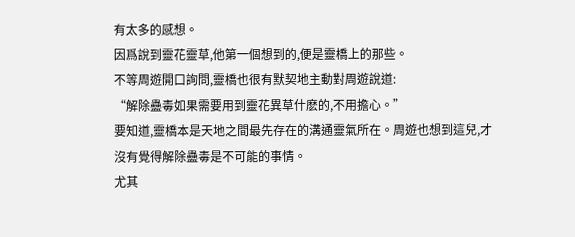有太多的感想。
因爲說到靈花靈草,他第一個想到的,便是靈橋上的那些。
不等周遊開口詢問,靈橋也很有默契地主動對周遊說道:
“解除蠱毒如果需要用到靈花異草什麽的,不用擔心。”
要知道,靈橋本是天地之間最先存在的溝通靈氣所在。周遊也想到這兒,才沒有覺得解除蠱毒是不可能的事情。
尤其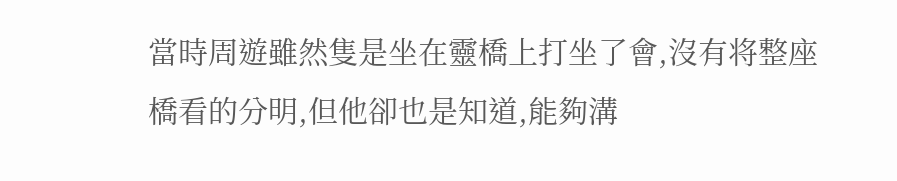當時周遊雖然隻是坐在靈橋上打坐了會,沒有将整座橋看的分明,但他卻也是知道,能夠溝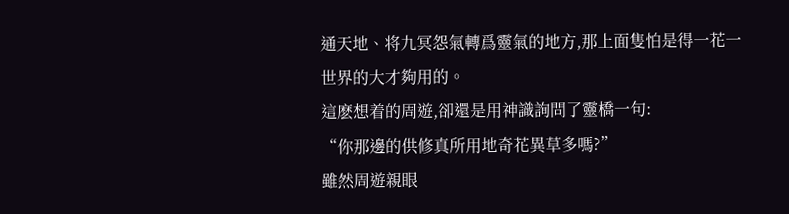通天地、将九冥怨氣轉爲靈氣的地方,那上面隻怕是得一花一世界的大才夠用的。
這麽想着的周遊,卻還是用神識詢問了靈橋一句:
“你那邊的供修真所用地奇花異草多嗎?”
雖然周遊親眼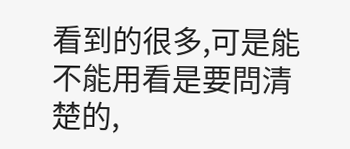看到的很多,可是能不能用看是要問清楚的,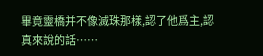畢竟靈橋并不像滅珠那樣,認了他爲主,認真來說的話……